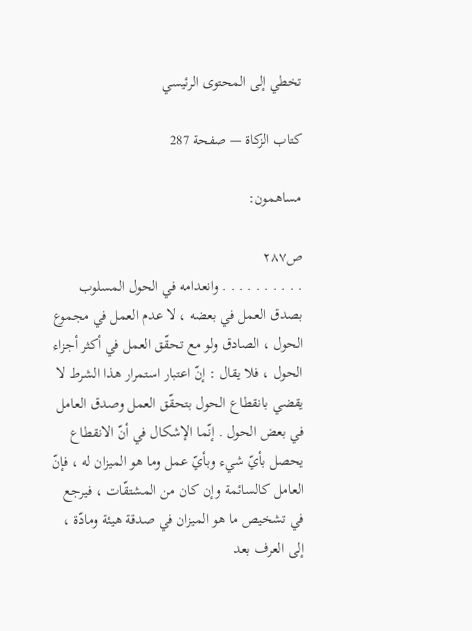تخطي إلى المحتوى الرئيسي

كتاب الزكاة — صفحة 287

مساهمون:

ص٢٨٧
. . . . . . . . . . وانعدامه في الحول المسلوب بصدق العمل في بعضه ، لا عدم العمل في مجموع الحول ، الصادق ولو مع تحقّق العمل في أكثر أجزاء الحول ، فلا يقال : إنّ اعتبار استمرار هذا الشرط لا يقضي بانقطاع الحول بتحقّق العمل وصدق العامل في بعض الحول . إنّما الإشكال في أنّ الانقطاع يحصل بأيّ شيء وبأيّ عمل وما هو الميزان له ، فإنّ العامل كالسائمة وإن كان من المشتقّات ، فيرجع في تشخيص ما هو الميزان في صدقة هيئة ومادّة ، إلى العرف بعد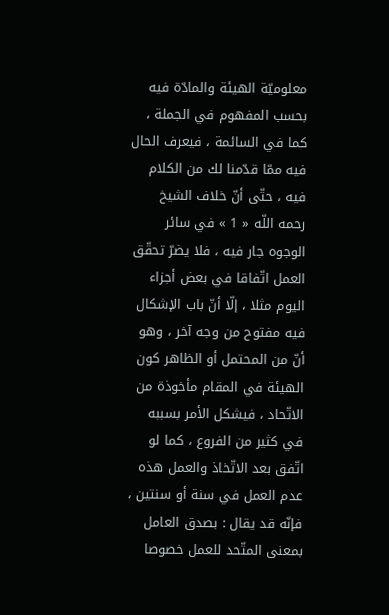معلوميّة الهيئة والمادّة فيه بحسب المفهوم في الجملة ، كما في السائمة ، فيعرف الحال فيه ممّا قدّمنا لك من الكلام فيه ، حتّى أنّ خلاف الشيخ رحمه اللّه « 1 » في سائر الوجوه جار فيه ، فلا يضرّ تحقّق العمل اتّفاقا في بعض أجزاء اليوم مثلا ، إلّا أنّ باب الإشكال فيه مفتوح من وجه آخر ، وهو أنّ من المحتمل أو الظاهر كون الهيئة في المقام مأخوذة من الاتّحاد ، فيشكل الأمر بسببه في كثير من الفروع ، كما لو اتّفق بعد الاتّخاذ والعمل هذه عدم العمل في سنة أو سنتين ، فإنّه قد يقال : بصدق العامل بمعنى المتّحد للعمل خصوصا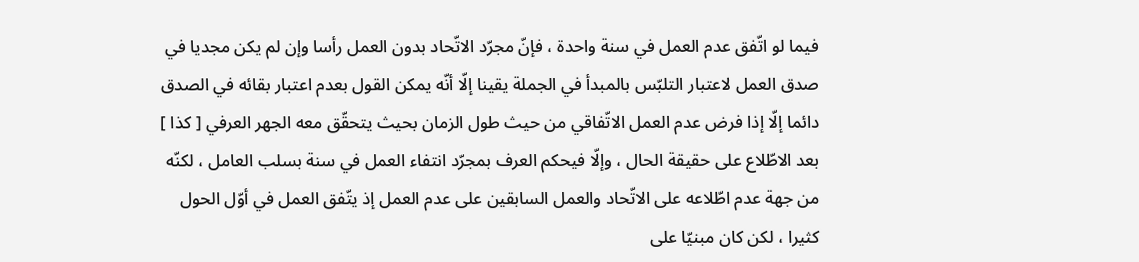فيما لو اتّفق عدم العمل في سنة واحدة ، فإنّ مجرّد الاتّحاد بدون العمل رأسا وإن لم يكن مجديا في صدق العمل لاعتبار التلبّس بالمبدأ في الجملة يقينا إلّا أنّه يمكن القول بعدم اعتبار بقائه في الصدق دائما إلّا إذا فرض عدم العمل الاتّفاقي من حيث طول الزمان بحيث يتحقّق معه الجهر العرفي [ كذا ] بعد الاطّلاع على حقيقة الحال ، وإلّا فيحكم العرف بمجرّد انتفاء العمل في سنة بسلب العامل ، لكنّه من جهة عدم اطّلاعه على الاتّحاد والعمل السابقين على عدم العمل إذ يتّفق العمل في أوّل الحول كثيرا ، لكن كان مبنيّا على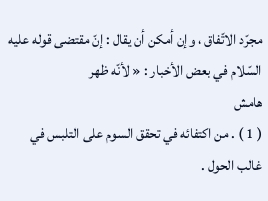مجرّد الاتّفاق ، وإن أمكن أن يقال : إنّ مقتضى قوله عليه السّلام في بعض الأخبار : « لأنّه ظهر
هامش
( 1 ) . من اكتفائه في تحقق السوم على التلبس في غالب الحول .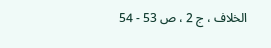الخلاف ، ج 2 ، ص 53 - 54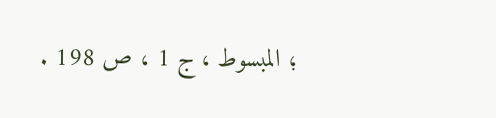؛ المبسوط ، ج 1 ، ص 198 .